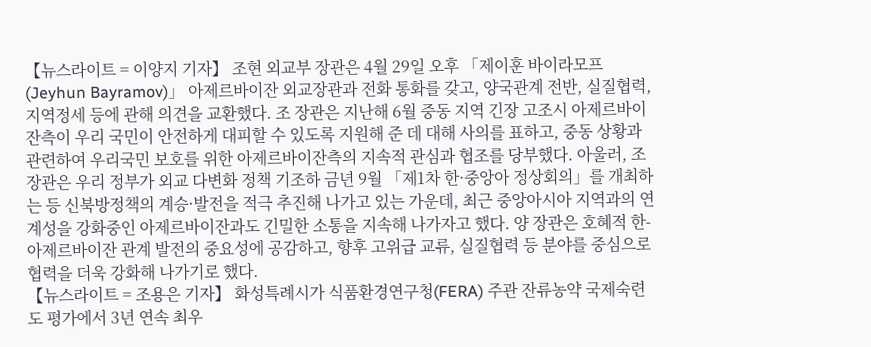【뉴스라이트 = 이양지 기자】 조현 외교부 장관은 4월 29일 오후 「제이훈 바이라모프(Jeyhun Bayramov)」 아제르바이잔 외교장관과 전화 통화를 갖고, 양국관계 전반, 실질협력, 지역정세 등에 관해 의견을 교환했다. 조 장관은 지난해 6월 중동 지역 긴장 고조시 아제르바이잔측이 우리 국민이 안전하게 대피할 수 있도록 지원해 준 데 대해 사의를 표하고, 중동 상황과 관련하여 우리국민 보호를 위한 아제르바이잔측의 지속적 관심과 협조를 당부했다. 아울러, 조 장관은 우리 정부가 외교 다변화 정책 기조하 금년 9월 「제1차 한·중앙아 정상회의」를 개최하는 등 신북방정책의 계승·발전을 적극 추진해 나가고 있는 가운데, 최근 중앙아시아 지역과의 연계성을 강화중인 아제르바이잔과도 긴밀한 소통을 지속해 나가자고 했다. 양 장관은 호혜적 한-아제르바이잔 관계 발전의 중요성에 공감하고, 향후 고위급 교류, 실질협력 등 분야를 중심으로 협력을 더욱 강화해 나가기로 했다.
【뉴스라이트 = 조용은 기자】 화성특례시가 식품환경연구청(FERA) 주관 잔류농약 국제숙련도 평가에서 3년 연속 최우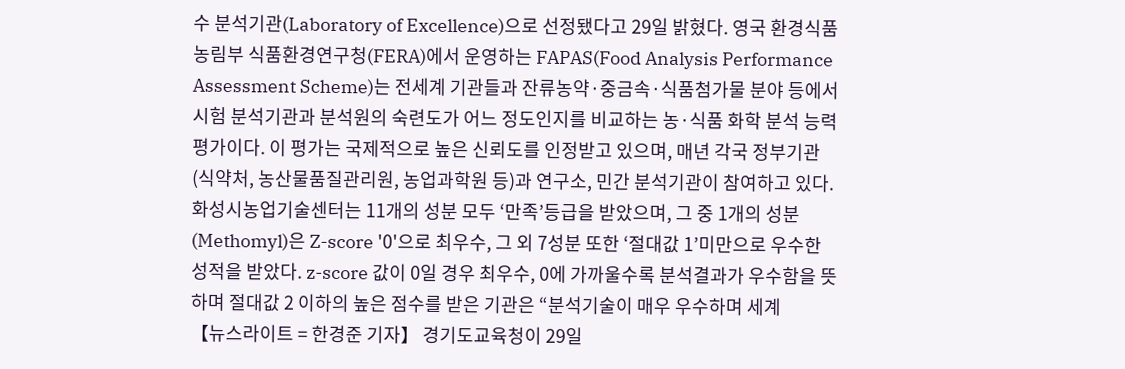수 분석기관(Laboratory of Excellence)으로 선정됐다고 29일 밝혔다. 영국 환경식품농림부 식품환경연구청(FERA)에서 운영하는 FAPAS(Food Analysis Performance Assessment Scheme)는 전세계 기관들과 잔류농약·중금속·식품첨가물 분야 등에서 시험 분석기관과 분석원의 숙련도가 어느 정도인지를 비교하는 농·식품 화학 분석 능력 평가이다. 이 평가는 국제적으로 높은 신뢰도를 인정받고 있으며, 매년 각국 정부기관(식약처, 농산물품질관리원, 농업과학원 등)과 연구소, 민간 분석기관이 참여하고 있다. 화성시농업기술센터는 11개의 성분 모두 ‘만족’등급을 받았으며, 그 중 1개의 성분(Methomyl)은 Z-score '0'으로 최우수, 그 외 7성분 또한 ‘절대값 1’미만으로 우수한 성적을 받았다. z-score 값이 0일 경우 최우수, 0에 가까울수록 분석결과가 우수함을 뜻하며 절대값 2 이하의 높은 점수를 받은 기관은 “분석기술이 매우 우수하며 세계
【뉴스라이트 = 한경준 기자】 경기도교육청이 29일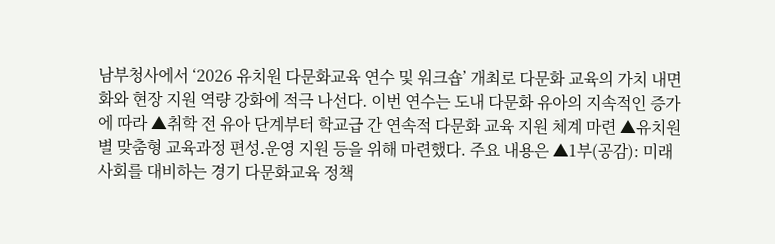남부청사에서 ‘2026 유치원 다문화교육 연수 및 워크숍’ 개최로 다문화 교육의 가치 내면화와 현장 지원 역량 강화에 적극 나선다. 이번 연수는 도내 다문화 유아의 지속적인 증가에 따라 ▲취학 전 유아 단계부터 학교급 간 연속적 다문화 교육 지원 체계 마련 ▲유치원별 맞춤형 교육과정 편성․운영 지원 등을 위해 마련했다. 주요 내용은 ▲1부(공감): 미래사회를 대비하는 경기 다문화교육 정책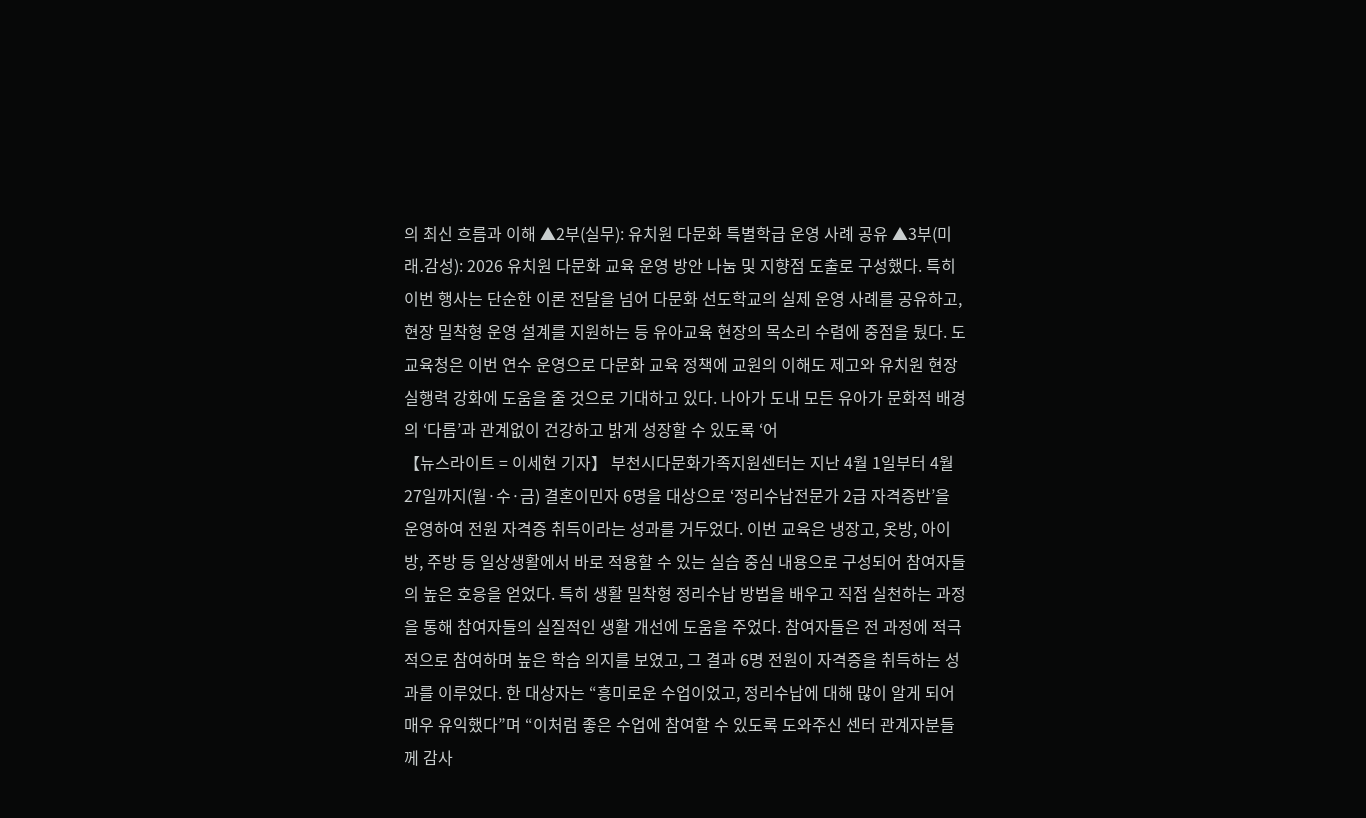의 최신 흐름과 이해 ▲2부(실무): 유치원 다문화 특별학급 운영 사례 공유 ▲3부(미래․감성): 2026 유치원 다문화 교육 운영 방안 나눔 및 지향점 도출로 구성했다. 특히 이번 행사는 단순한 이론 전달을 넘어 다문화 선도학교의 실제 운영 사례를 공유하고, 현장 밀착형 운영 설계를 지원하는 등 유아교육 현장의 목소리 수렴에 중점을 뒀다. 도교육청은 이번 연수 운영으로 다문화 교육 정책에 교원의 이해도 제고와 유치원 현장 실행력 강화에 도움을 줄 것으로 기대하고 있다. 나아가 도내 모든 유아가 문화적 배경의 ‘다름’과 관계없이 건강하고 밝게 성장할 수 있도록 ‘어
【뉴스라이트 = 이세현 기자】 부천시다문화가족지원센터는 지난 4월 1일부터 4월 27일까지(월·수·금) 결혼이민자 6명을 대상으로 ‘정리수납전문가 2급 자격증반’을 운영하여 전원 자격증 취득이라는 성과를 거두었다. 이번 교육은 냉장고, 옷방, 아이방, 주방 등 일상생활에서 바로 적용할 수 있는 실습 중심 내용으로 구성되어 참여자들의 높은 호응을 얻었다. 특히 생활 밀착형 정리수납 방법을 배우고 직접 실천하는 과정을 통해 참여자들의 실질적인 생활 개선에 도움을 주었다. 참여자들은 전 과정에 적극적으로 참여하며 높은 학습 의지를 보였고, 그 결과 6명 전원이 자격증을 취득하는 성과를 이루었다. 한 대상자는 “흥미로운 수업이었고, 정리수납에 대해 많이 알게 되어 매우 유익했다”며 “이처럼 좋은 수업에 참여할 수 있도록 도와주신 센터 관계자분들께 감사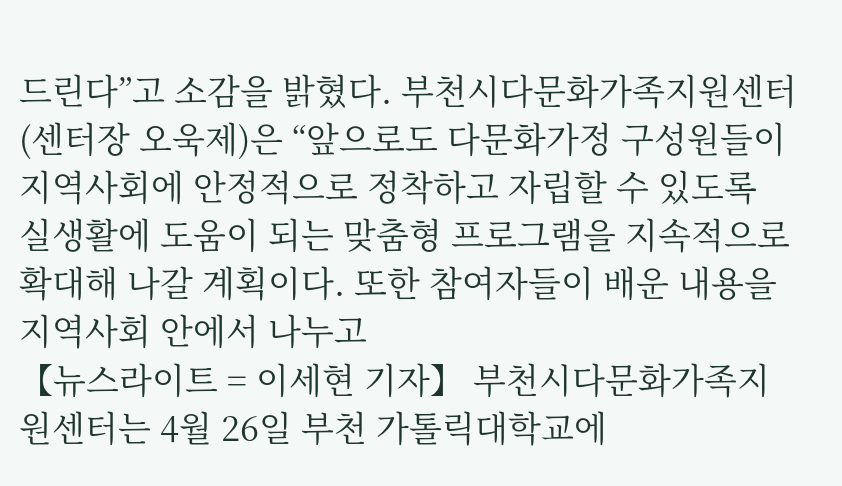드린다”고 소감을 밝혔다. 부천시다문화가족지원센터(센터장 오욱제)은 “앞으로도 다문화가정 구성원들이 지역사회에 안정적으로 정착하고 자립할 수 있도록 실생활에 도움이 되는 맞춤형 프로그램을 지속적으로 확대해 나갈 계획이다. 또한 참여자들이 배운 내용을 지역사회 안에서 나누고
【뉴스라이트 = 이세현 기자】 부천시다문화가족지원센터는 4월 26일 부천 가톨릭대학교에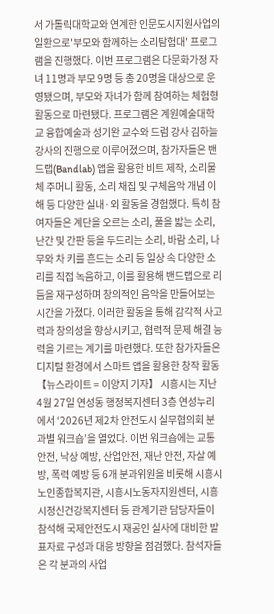서 가톨릭대학교와 연계한 인문도시지원사업의 일환으로'부모와 함께하는 소리탐험대' 프로그램을 진행했다. 이번 프로그램은 다문화가정 자녀 11명과 부모 9명 등 총 20명을 대상으로 운영됐으며, 부모와 자녀가 함께 참여하는 체험형 활동으로 마련됐다. 프로그램은 계원예술대학교 융합예술과 성기완 교수와 드럼 강사 김하늘 강사의 진행으로 이루어졌으며, 참가자들은 밴드랩(Bandlab) 앱을 활용한 비트 제작, 소리물체 주머니 활동, 소리 채집 및 구체음악 개념 이해 등 다양한 실내·외 활동을 경험했다. 특히 참여자들은 계단을 오르는 소리, 풀을 밟는 소리, 난간 및 간판 등을 두드리는 소리, 바람 소리, 나무와 차 키를 흔드는 소리 등 일상 속 다양한 소리를 직접 녹음하고, 이를 활용해 밴드랩으로 리듬을 재구성하며 창의적인 음악을 만들어보는 시간을 가졌다. 이러한 활동을 통해 감각적 사고력과 창의성을 향상시키고, 협력적 문제 해결 능력을 기르는 계기를 마련했다. 또한 참가자들은 디지털 환경에서 스마트 앱을 활용한 창작 활동
【뉴스라이트 = 이양지 기자】 시흥시는 지난 4월 27일 연성동 행정복지센터 3층 연성누리에서 ‘2026년 제2차 안전도시 실무협의회 분과별 워크숍’을 열었다. 이번 워크숍에는 교통안전, 낙상 예방, 산업안전, 재난 안전, 자살 예방, 폭력 예방 등 6개 분과위원을 비롯해 시흥시노인종합복지관, 시흥시노동자지원센터, 시흥시정신건강복지센터 등 관계기관 담당자들이 참석해 국제안전도시 재공인 실사에 대비한 발표자료 구성과 대응 방향을 점검했다. 참석자들은 각 분과의 사업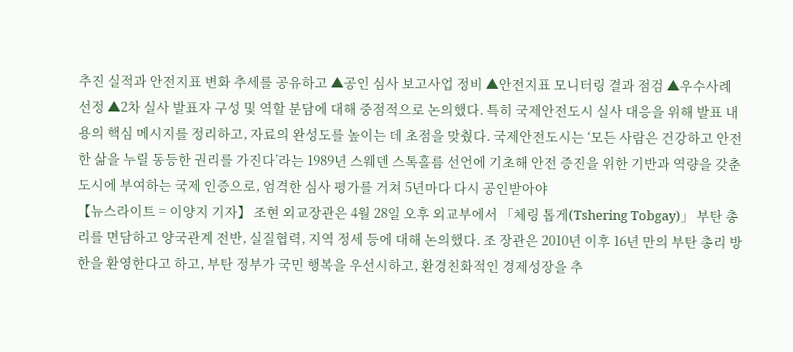추진 실적과 안전지표 변화 추세를 공유하고 ▲공인 심사 보고사업 정비 ▲안전지표 모니터링 결과 점검 ▲우수사례 선정 ▲2차 실사 발표자 구성 및 역할 분담에 대해 중점적으로 논의했다. 특히 국제안전도시 실사 대응을 위해 발표 내용의 핵심 메시지를 정리하고, 자료의 완성도를 높이는 데 초점을 맞췄다. 국제안전도시는 ‘모든 사람은 건강하고 안전한 삶을 누릴 동등한 권리를 가진다’라는 1989년 스웨덴 스톡홀름 선언에 기초해 안전 증진을 위한 기반과 역량을 갖춘 도시에 부여하는 국제 인증으로, 엄격한 심사 평가를 거쳐 5년마다 다시 공인받아야
【뉴스라이트 = 이양지 기자】 조현 외교장관은 4월 28일 오후 외교부에서 「체링 톱게(Tshering Tobgay)」 부탄 총리를 면담하고 양국관계 전반, 실질협력, 지역 정세 등에 대해 논의했다. 조 장관은 2010년 이후 16년 만의 부탄 총리 방한을 환영한다고 하고, 부탄 정부가 국민 행복을 우선시하고, 환경친화적인 경제성장을 추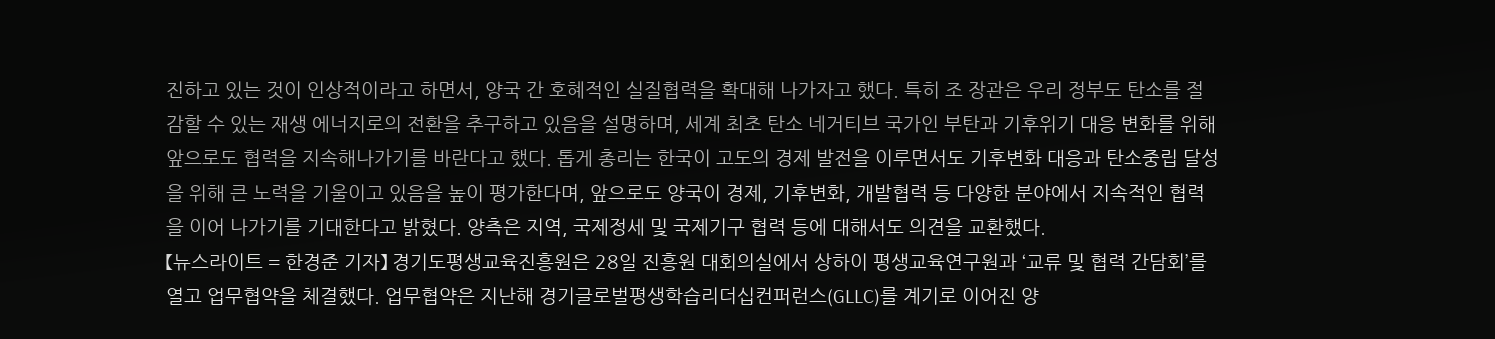진하고 있는 것이 인상적이라고 하면서, 양국 간 호혜적인 실질협력을 확대해 나가자고 했다. 특히 조 장관은 우리 정부도 탄소를 절감할 수 있는 재생 에너지로의 전환을 추구하고 있음을 설명하며, 세계 최초 탄소 네거티브 국가인 부탄과 기후위기 대응 변화를 위해 앞으로도 협력을 지속해나가기를 바란다고 했다. 톱게 총리는 한국이 고도의 경제 발전을 이루면서도 기후변화 대응과 탄소중립 달성을 위해 큰 노력을 기울이고 있음을 높이 평가한다며, 앞으로도 양국이 경제, 기후변화, 개발협력 등 다양한 분야에서 지속적인 협력을 이어 나가기를 기대한다고 밝혔다. 양측은 지역, 국제정세 및 국제기구 협력 등에 대해서도 의견을 교환했다.
【뉴스라이트 = 한경준 기자】 경기도평생교육진흥원은 28일 진흥원 대회의실에서 상하이 평생교육연구원과 ‘교류 및 협력 간담회’를 열고 업무협약을 체결했다. 업무협약은 지난해 경기글로벌평생학습리더십컨퍼런스(GLLC)를 계기로 이어진 양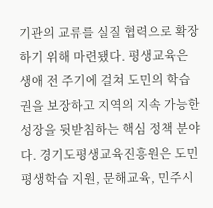기관의 교류를 실질 협력으로 확장하기 위해 마련됐다. 평생교육은 생애 전 주기에 걸쳐 도민의 학습권을 보장하고 지역의 지속 가능한 성장을 뒷받침하는 핵심 정책 분야다. 경기도평생교육진흥원은 도민 평생학습 지원, 문해교육, 민주시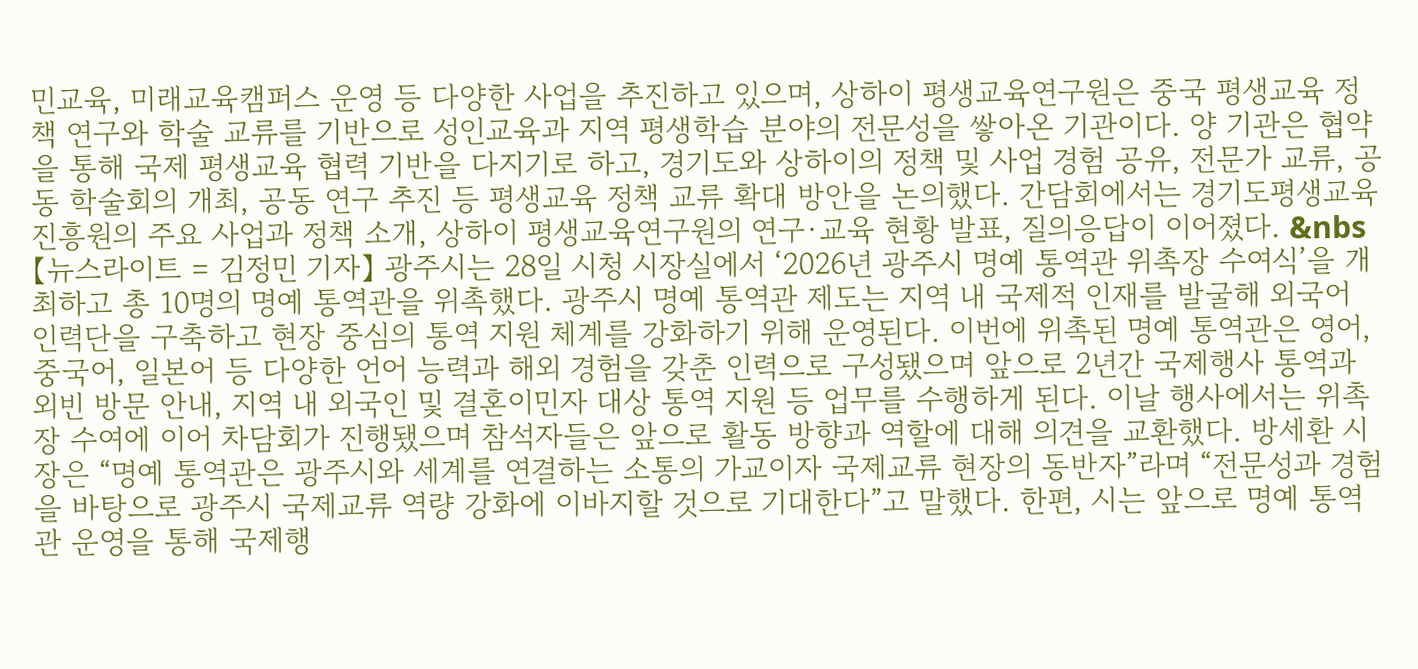민교육, 미래교육캠퍼스 운영 등 다양한 사업을 추진하고 있으며, 상하이 평생교육연구원은 중국 평생교육 정책 연구와 학술 교류를 기반으로 성인교육과 지역 평생학습 분야의 전문성을 쌓아온 기관이다. 양 기관은 협약을 통해 국제 평생교육 협력 기반을 다지기로 하고, 경기도와 상하이의 정책 및 사업 경험 공유, 전문가 교류, 공동 학술회의 개최, 공동 연구 추진 등 평생교육 정책 교류 확대 방안을 논의했다. 간담회에서는 경기도평생교육진흥원의 주요 사업과 정책 소개, 상하이 평생교육연구원의 연구·교육 현황 발표, 질의응답이 이어졌다. &nbs
【뉴스라이트 = 김정민 기자】 광주시는 28일 시청 시장실에서 ‘2026년 광주시 명예 통역관 위촉장 수여식’을 개최하고 총 10명의 명예 통역관을 위촉했다. 광주시 명예 통역관 제도는 지역 내 국제적 인재를 발굴해 외국어 인력단을 구축하고 현장 중심의 통역 지원 체계를 강화하기 위해 운영된다. 이번에 위촉된 명예 통역관은 영어, 중국어, 일본어 등 다양한 언어 능력과 해외 경험을 갖춘 인력으로 구성됐으며 앞으로 2년간 국제행사 통역과 외빈 방문 안내, 지역 내 외국인 및 결혼이민자 대상 통역 지원 등 업무를 수행하게 된다. 이날 행사에서는 위촉장 수여에 이어 차담회가 진행됐으며 참석자들은 앞으로 활동 방향과 역할에 대해 의견을 교환했다. 방세환 시장은 “명예 통역관은 광주시와 세계를 연결하는 소통의 가교이자 국제교류 현장의 동반자”라며 “전문성과 경험을 바탕으로 광주시 국제교류 역량 강화에 이바지할 것으로 기대한다”고 말했다. 한편, 시는 앞으로 명예 통역관 운영을 통해 국제행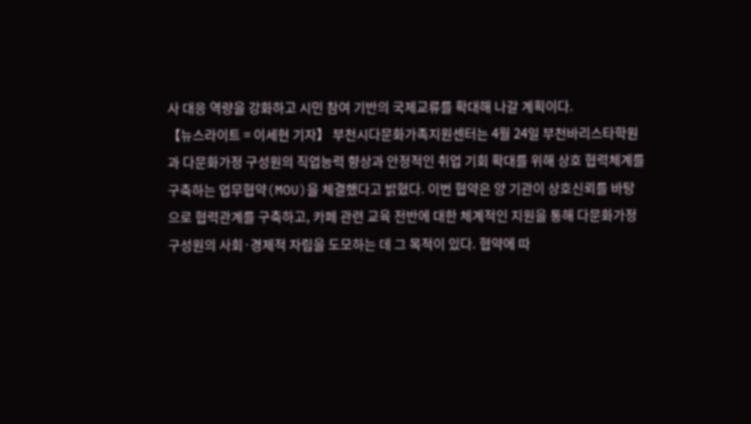사 대응 역량을 강화하고 시민 참여 기반의 국제교류를 확대해 나갈 계획이다.
【뉴스라이트 = 이세현 기자】 부천시다문화가족지원센터는 4월 24일 부천바리스타학원과 다문화가정 구성원의 직업능력 향상과 안정적인 취업 기회 확대를 위해 상호 협력체계를 구축하는 업무협약(MOU)을 체결했다고 밝혔다. 이번 협약은 양 기관이 상호신뢰를 바탕으로 협력관계를 구축하고, 카페 관련 교육 전반에 대한 체계적인 지원을 통해 다문화가정 구성원의 사회·경제적 자립을 도모하는 데 그 목적이 있다. 협약에 따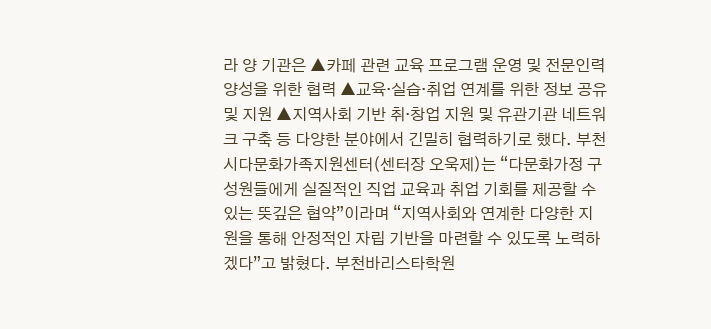라 양 기관은 ▲카페 관련 교육 프로그램 운영 및 전문인력 양성을 위한 협력 ▲교육·실습·취업 연계를 위한 정보 공유 및 지원 ▲지역사회 기반 취·창업 지원 및 유관기관 네트워크 구축 등 다양한 분야에서 긴밀히 협력하기로 했다. 부천시다문화가족지원센터(센터장 오욱제)는 “다문화가정 구성원들에게 실질적인 직업 교육과 취업 기회를 제공할 수 있는 뜻깊은 협약”이라며 “지역사회와 연계한 다양한 지원을 통해 안정적인 자립 기반을 마련할 수 있도록 노력하겠다”고 밝혔다. 부천바리스타학원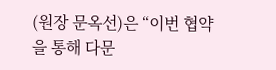(원장 문옥선)은 “이번 협약을 통해 다문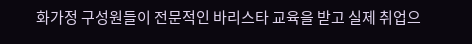화가정 구성원들이 전문적인 바리스타 교육을 받고 실제 취업으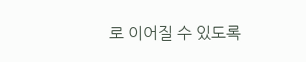로 이어질 수 있도록